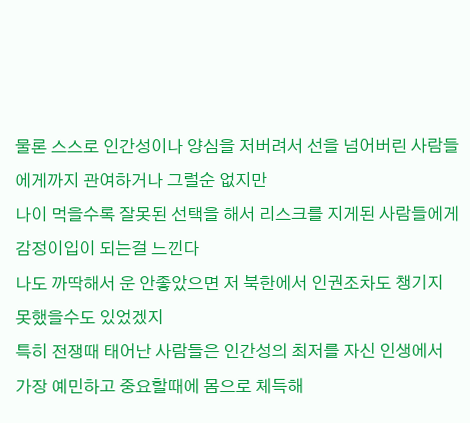물론 스스로 인간성이나 양심을 저버려서 선을 넘어버린 사람들에게까지 관여하거나 그럴순 없지만
나이 먹을수록 잘못된 선택을 해서 리스크를 지게된 사람들에게 감정이입이 되는걸 느낀다
나도 까딱해서 운 안좋았으면 저 북한에서 인권조차도 챙기지 못했을수도 있었겠지
특히 전쟁때 태어난 사람들은 인간성의 최저를 자신 인생에서 가장 예민하고 중요할때에 몸으로 체득해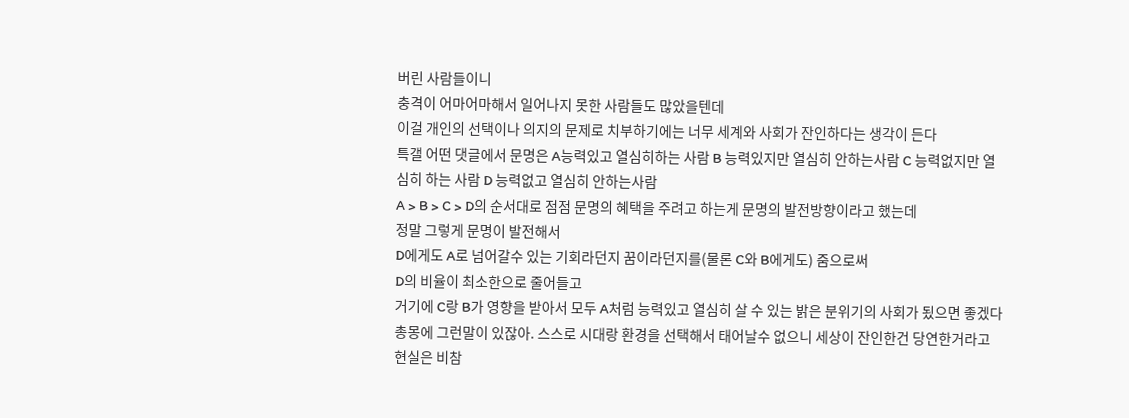버린 사람들이니
충격이 어마어마해서 일어나지 못한 사람들도 많았을텐데
이걸 개인의 선택이나 의지의 문제로 치부하기에는 너무 세계와 사회가 잔인하다는 생각이 든다
특갤 어떤 댓글에서 문명은 A능력있고 열심히하는 사람 B 능력있지만 열심히 안하는사람 C 능력없지만 열심히 하는 사람 D 능력없고 열심히 안하는사람
A > B > C > D의 순서대로 점점 문명의 혜택을 주려고 하는게 문명의 발전방향이라고 했는데
정말 그렇게 문명이 발전해서
D에게도 A로 넘어갈수 있는 기회라던지 꿈이라던지를(물론 C와 B에게도) 줌으로써
D의 비율이 최소한으로 줄어들고
거기에 C랑 B가 영향을 받아서 모두 A처럼 능력있고 열심히 살 수 있는 밝은 분위기의 사회가 됬으면 좋겠다
총몽에 그런말이 있잖아. 스스로 시대랑 환경을 선택해서 태어날수 없으니 세상이 잔인한건 당연한거라고
현실은 비참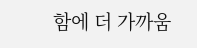함에 더 가까움